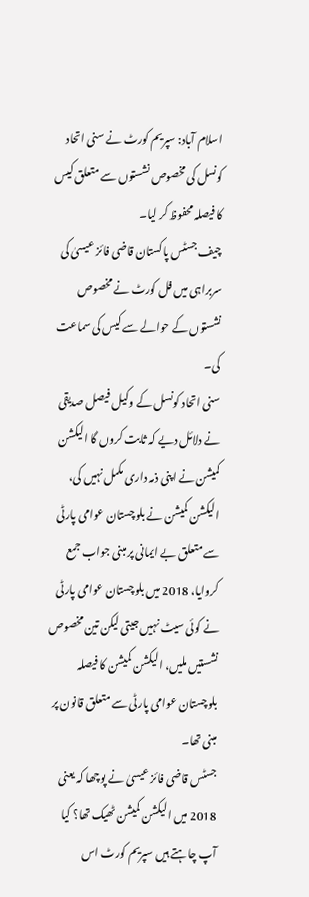اسلام آباد: سپریم کورٹ نے سنی اتحاد کونسل کی مخصوص نشستوں سے متعلق کیس کا فیصلہ محفوظ کر لیا۔
چیف جسٹس پاکستان قاضی فائز عیسیٰ کی سربراہی میں فل کورٹ نے مخصوص نشستوں کے حوالے سے کیس کی سماعت کی۔
سنی اتحاد کونسل کے وکیل فیصل صدیقی نے دلائل دیے کہ ثابت کروں گا الیکشن کمیشن نے اپنی ذمہ داری مکمل نہیں کی، الیکشن کمیشن نے بلوچستان عوامی پارٹی سے متعلق بے ایمانی پر مبنی جواب جمع کروایا، 2018 میں بلوچستان عوامی پارٹی نے کوئی سیٹ نہیں جیتی لیکن تین مخصوص نشستیں ملیں، الیکشن کمیشن کا فیصلہ بلوچستان عوامی پارٹی سے متعلق قانون پر مبنی تھا۔
جسٹس قاضی فائز عیسیٰ نے پوچھا کہ یعنی 2018 میں الیکشن کمیشن ٹھیک تھا؟ کیا آپ چاہتے ہیں سپریم کورٹ اس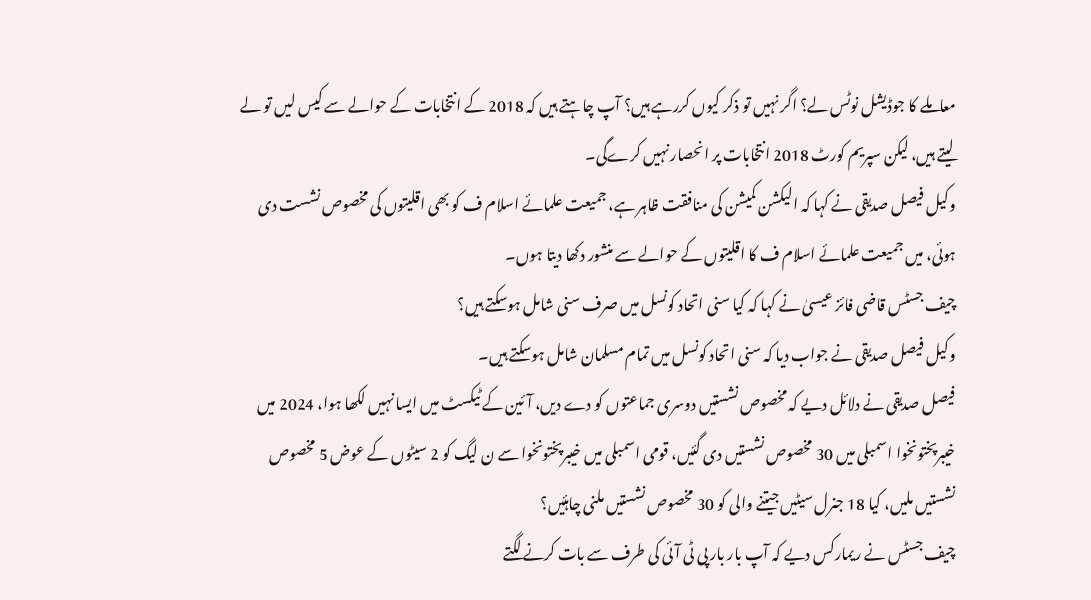معاملے کا جوڈیشل نوٹس لے؟ اگر نہیں تو ذکر کیوں کررہے ہیں؟ آپ چاہتے ہیں کہ 2018 کے انتخابات کے حوالے سے کیس لیں تو لے لیتے ہیں، لیکن سپریم کورٹ 2018 انتخابات پر انحصار نہیں کرےگی۔
وکیل فیصل صدیقی نے کہا کہ الیکشن کمیشن کی منافقت ظاہر ہے، جمیعت علمائے اسلام ف کو بھی اقلیتوں کی مخصوص نشست دی ہوئی، میں جمیعت علمائے اسلام ف کا اقلیتوں کے حوالے سے منشور دکھا دیتا ہوں۔
چیف جسٹس قاضی فائز عیسیٰ نے کہا کہ کیا سنی اتحاد کونسل میں صرف سنی شامل ہوسکتے ہیں؟
وکیل فیصل صدیقی نے جواب دیا کہ سنی اتحاد کونسل میں تمام مسلمان شامل ہوسکتے ہیں۔
فیصل صدیقی نے دلائل دیے کہ مخصوص نشستیں دوسری جماعتوں کو دے دیں، آئین کے ٹیکسٹ میں ایسا نہیں لکھا ہوا، 2024 میں خیبرپختونخوا اسمبلی میں 30 مخصوص نشستیں دی گئیں، قومی اسمبلی میں خیبرپختونخوا سے ن لیگ کو 2 سیٹوں کے عوض 5 مخصوص نشستیں ملیں، کیا 18 جنرل سیٹیں جیتنے والی کو 30 مخصوص نشستیں ملنی چاہئیں؟
چیف جسٹس نے ریمارکس دیے کہ آپ بار بار پی ٹی آئی کی طرف سے بات کرنے لگتے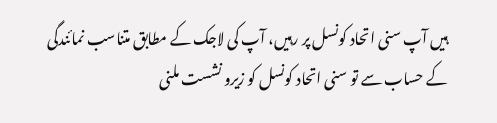ہیں آپ سنی اتحاد کونسل پر رہیں، آپ کی لاجک کے مطابق متناسب نمائندگی کے حساب سے تو سنی اتحاد کونسل کو زیرو نشست ملنی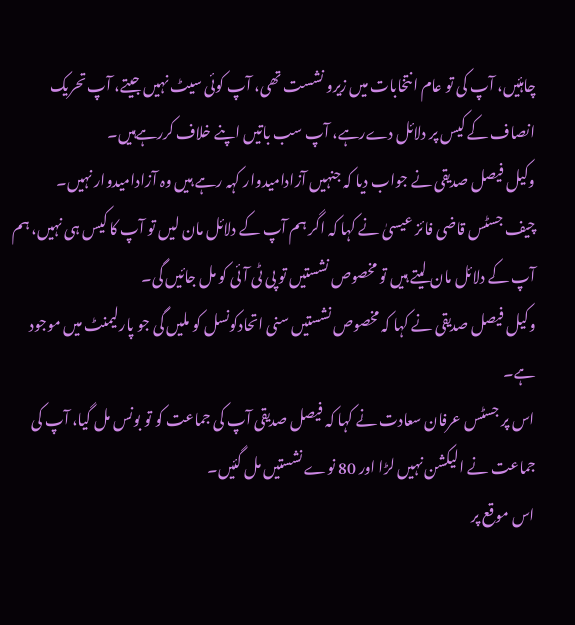چاہئیں، آپ کی تو عام انتخابات میں زیرو نشست تھی، آپ کوئی سیٹ نہیں جیتے، آپ تحریک انصاف کے کیس پر دلائل دےرہے، آپ سب باتیں اپنے خلاف کررہےہیں۔
وکیل فیصل صدیقی نے جواب دیا کہ جنہیں آزادامیدوار کہہ رہے ہیں وہ آزادامیدوار نہیں۔
چیف جسٹس قاضی فائز عیسیٰ نے کہا کہ اگر ہم آپ کے دلائل مان لیں تو آپ کا کیس ہی نہیں، ہم آپ کے دلائل مان لیتے ہیں تو مخصوص نشستیں تو پی ٹی آئی کو مل جائیں گی۔
وکیل فیصل صدیقی نے کہا کہ مخصوص نشستیں سنی اتحادکونسل کو ملیں گی جو پارلیمنٹ میں موجود ہے۔
اس پر جسٹس عرفان سعادت نے کہا کہ فیصل صدیقی آپ کی جماعت کو تو بونس مل گیا، آپ کی جماعت نے الیکشن نہیں لڑا اور 80 نوے نشستیں مل گئیں۔
اس موقع پر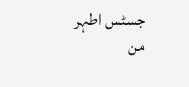جسٹس اطہر من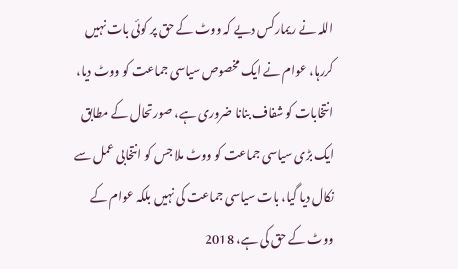اللہ نے ریمارکس دیے کہ ووٹ کے حق پر کوئی بات نہیں کررہا، عوام نے ایک مخصوص سیاسی جماعت کو ووٹ دیا، انتخابات کو شفاف بنانا ضروری ہے، صورتحال کے مطابق ایک بڑی سیاسی جماعت کو ووٹ ملا جس کو انتخابی عمل سے نکال دیا گیا، بات سیاسی جماعت کی نہیں بلکہ عوام کے ووٹ کے حق کی ہے، 2018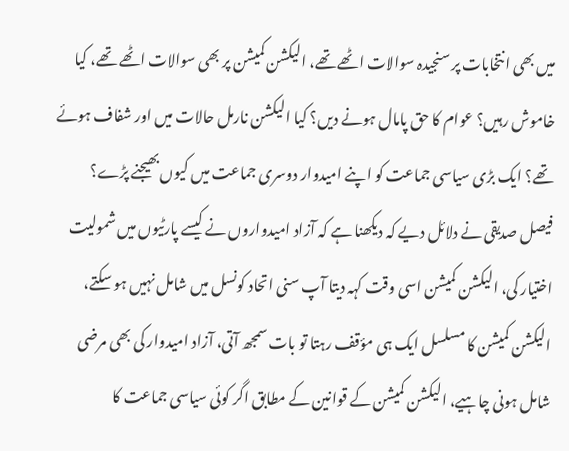میں بھی انتخابات پر سنجیدہ سوالات اٹھے تھے، الیکشن کمیشن پر بھی سوالات اٹھے تھے، کیا خاموش رہیں؟ عوام کا حق پامال ہونے دیں؟ کیا الیکشن نارمل حالات میں اور شفاف ہوئے تھے؟ ایک بڑی سیاسی جماعت کو اپنے امیدوار دوسری جماعت میں کیوں بھیجنے پڑے؟
فیصل صدیقی نے دلائل دیے کہ دیکھنا ہے کہ آزاد امیدواروں نے کیسے پارٹیوں میں شمولیت اختیار کی، الیکشن کمیشن اسی وقت کہہ دیتا آپ سنی اتحاد کونسل میں شامل نہیں ہو سکتے، الیکشن کمیشن کا مسلسل ایک ہی مؤقف رہتا تو بات سمجھ آتی، آزاد امیدوار کی بھی مرضی شامل ہونی چاہیے، الیکشن کمیشن کے قوانین کے مطابق اگر کوئی سیاسی جماعت کا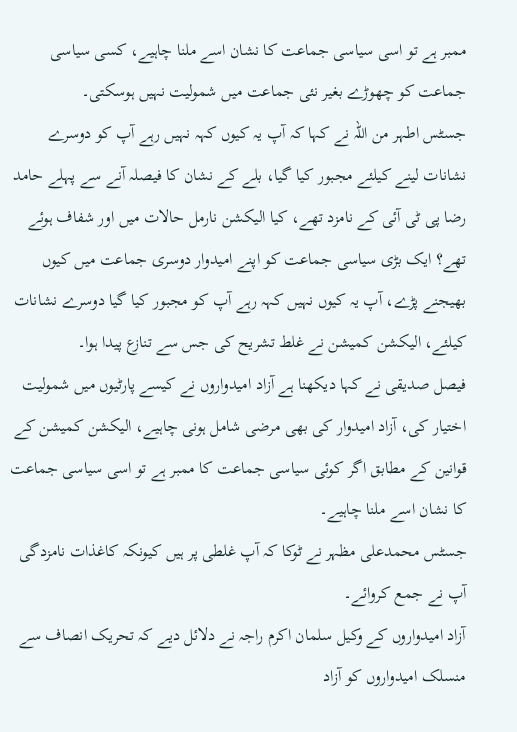ممبر ہے تو اسی سیاسی جماعت کا نشان اسے ملنا چاہیے، کسی سیاسی جماعت کو چھوڑے بغیر نئی جماعت میں شمولیت نہیں ہوسکتی۔
جسٹس اطہر من اللہ نے کہا کہ آپ یہ کیوں کہہ نہیں رہے آپ کو دوسرے نشانات لینے کیلئے مجبور کیا گیا، بلے کے نشان کا فیصلہ آنے سے پہلے حامد رضا پی ٹی آئی کے نامزد تھے، کیا الیکشن نارمل حالات میں اور شفاف ہوئے تھے؟ ایک بڑی سیاسی جماعت کو اپنے امیدوار دوسری جماعت میں کیوں بھیجنے پڑے، آپ یہ کیوں نہیں کہہ رہے آپ کو مجبور کیا گیا دوسرے نشانات کیلئے، الیکشن کمیشن نے غلط تشریح کی جس سے تنازع پیدا ہوا۔
فیصل صدیقی نے کہا دیکھنا ہے آزاد امیدواروں نے کیسے پارٹیوں میں شمولیت اختیار کی، آزاد امیدوار کی بھی مرضی شامل ہونی چاہیے، الیکشن کمیشن کے قوانین کے مطابق اگر کوئی سیاسی جماعت کا ممبر ہے تو اسی سیاسی جماعت کا نشان اسے ملنا چاہیے۔
جسٹس محمدعلی مظہر نے ٹوکا کہ آپ غلطی پر ہیں کیونکہ کاغذات نامزدگی آپ نے جمع کروائے۔
آزاد امیدواروں کے وکیل سلمان اکرم راجہ نے دلائل دیے کہ تحریک انصاف سے منسلک امیدواروں کو آزاد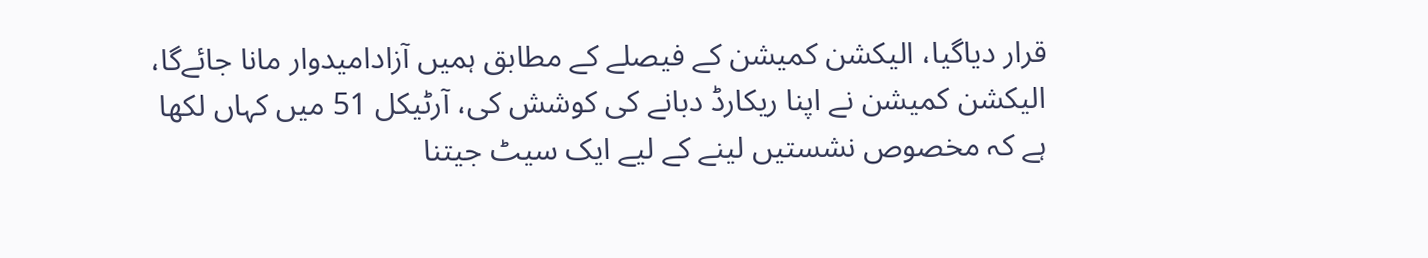قرار دیاگیا، الیکشن کمیشن کے فیصلے کے مطابق ہمیں آزادامیدوار مانا جائےگا، الیکشن کمیشن نے اپنا ریکارڈ دبانے کی کوشش کی، آرٹیکل 51 میں کہاں لکھا ہے کہ مخصوص نشستیں لینے کے لیے ایک سیٹ جیتنا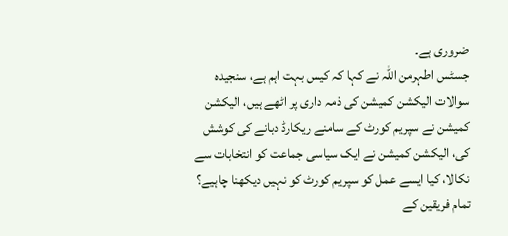ضروری ہے۔
جسٹس اطہرمن اللہ نے کہا کہ کیس بہت اہم ہے، سنجیدہ سوالات الیکشن کمیشن کی ذمہ داری پر اٹھے ہیں، الیکشن کمیشن نے سپریم کورٹ کے سامنے ریکارڈ دبانے کی کوشش کی، الیکشن کمیشن نے ایک سیاسی جماعت کو انتخابات سے نکالا، کیا ایسے عمل کو سپریم کورٹ کو نہیں دیکھنا چاہیے؟
تمام فریقین کے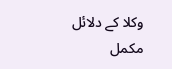وکلا کے دلائل مکمل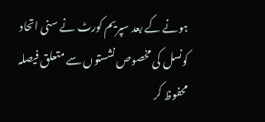ہونے کے بعد سپریم کورٹ نے سنی اتحاد کونسل کی مخصوص نشستوں سے متعلق فیصلہ محفوظ کر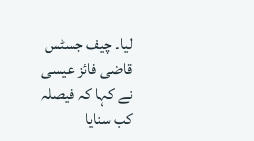لیا۔ چیف جسٹس قاضی فائز عیسی نے کہا کہ فیصلہ کب سنایا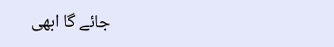جائے گا ابھی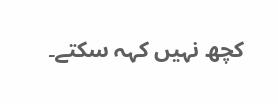کچھ نہیں کہہ سکتے۔